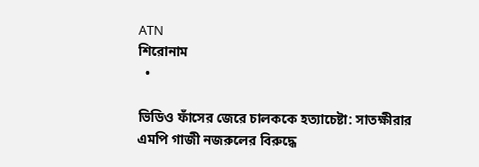ATN
শিরোনাম
  •

ভিডিও ফাঁসের জেরে চালককে হত্যাচেষ্টা: সাতক্ষীরার এমপি গাজী নজরুলের বিরুদ্ধে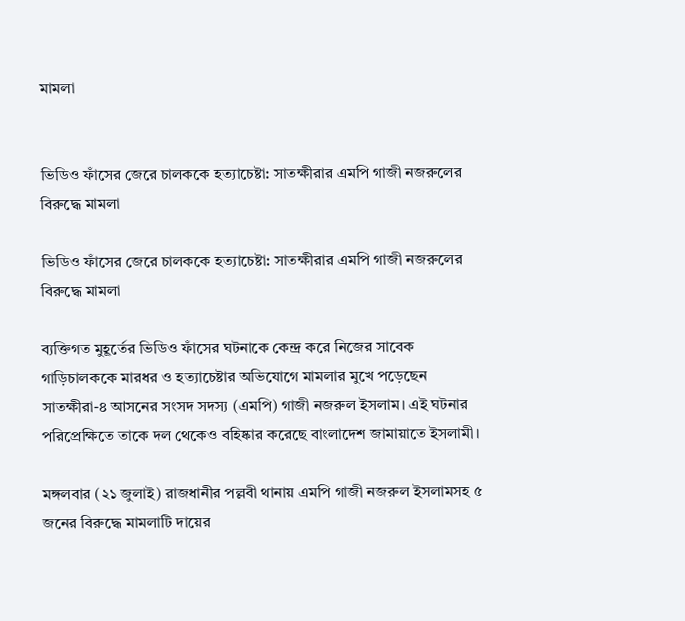মামলা


ভিডিও ফাঁসের জেরে চালককে হত্যাচেষ্টা: সাতক্ষীরার এমপি গাজী নজরুলের বিরুদ্ধে মামলা

ভিডিও ফাঁসের জেরে চালককে হত্যাচেষ্টা: সাতক্ষীরার এমপি গাজী নজরুলের বিরুদ্ধে মামলা

ব্যক্তিগত মুহূর্তের ভিডিও ফাঁসের ঘটনাকে কেন্দ্র করে নিজের সাবেক গাড়িচালককে মারধর ও হত্যাচেষ্টার অভিযোগে মামলার মুখে পড়েছেন সাতক্ষীরা-৪ আসনের সংসদ সদস্য (এমপি) গাজী নজরুল ইসলাম। এই ঘটনার পরিপ্রেক্ষিতে তাকে দল থেকেও বহিষ্কার করেছে বাংলাদেশ জামায়াতে ইসলামী।

মঙ্গলবার (২১ জুলাই) রাজধানীর পল্লবী থানায় এমপি গাজী নজরুল ইসলামসহ ৫ জনের বিরুদ্ধে মামলাটি দায়ের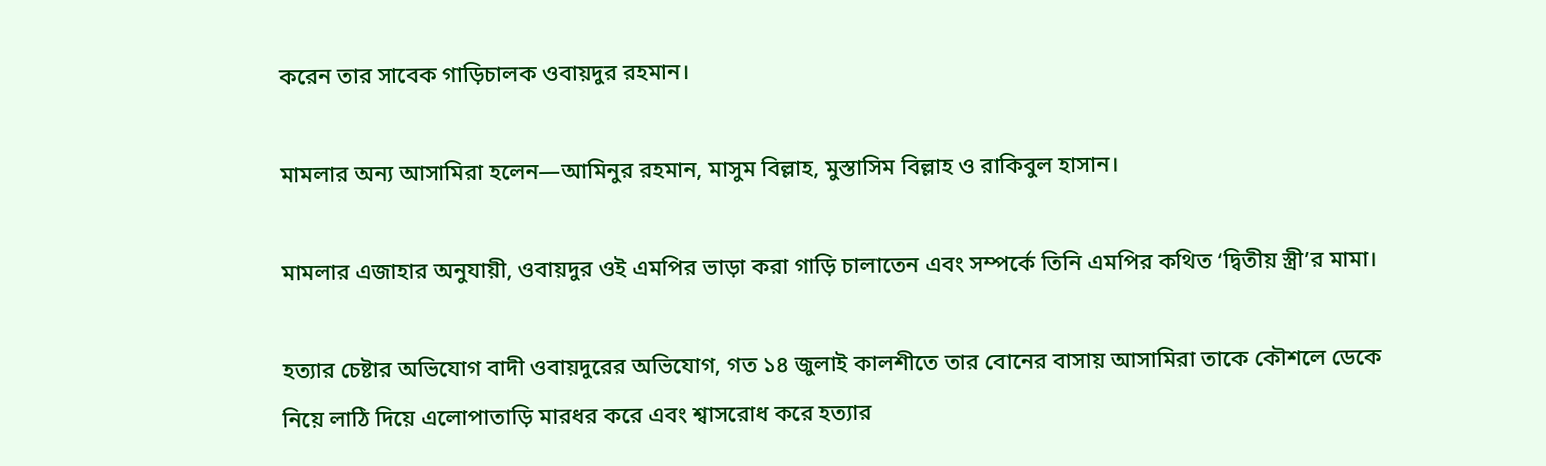করেন তার সাবেক গাড়িচালক ওবায়দুর রহমান।

মামলার অন্য আসামিরা হলেন—আমিনুর রহমান, মাসুম বিল্লাহ, মুস্তাসিম বিল্লাহ ও রাকিবুল হাসান।

মামলার এজাহার অনুযায়ী, ওবায়দুর ওই এমপির ভাড়া করা গাড়ি চালাতেন এবং সম্পর্কে তিনি এমপির কথিত ‘দ্বিতীয় স্ত্রী’র মামা।

হত্যার চেষ্টার অভিযোগ বাদী ওবায়দুরের অভিযোগ, গত ১৪ জুলাই কালশীতে তার বোনের বাসায় আসামিরা তাকে কৌশলে ডেকে নিয়ে লাঠি দিয়ে এলোপাতাড়ি মারধর করে এবং শ্বাসরোধ করে হত্যার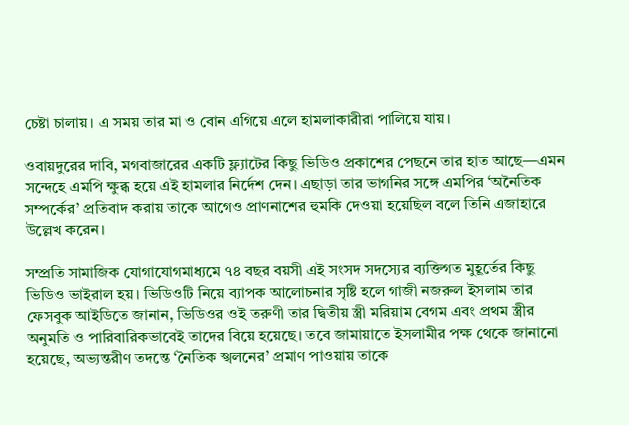চেষ্টা চালায়। এ সময় তার মা ও বোন এগিয়ে এলে হামলাকারীরা পালিয়ে যায়।

ওবায়দুরের দাবি, মগবাজারের একটি ফ্ল্যাটের কিছু ভিডিও প্রকাশের পেছনে তার হাত আছে—এমন সন্দেহে এমপি ক্ষুব্ধ হয়ে এই হামলার নির্দেশ দেন। এছাড়া তার ভাগনির সঙ্গে এমপির ‘অনৈতিক সম্পর্কের’ প্রতিবাদ করায় তাকে আগেও প্রাণনাশের হুমকি দেওয়া হয়েছিল বলে তিনি এজাহারে উল্লেখ করেন।

সম্প্রতি সামাজিক যোগাযোগমাধ্যমে ৭৪ বছর বয়সী এই সংসদ সদস্যের ব্যক্তিগত মুহূর্তের কিছু ভিডিও ভাইরাল হয়। ভিডিওটি নিয়ে ব্যাপক আলোচনার সৃষ্টি হলে গাজী নজরুল ইসলাম তার ফেসবুক আইডিতে জানান, ভিডিওর ওই তরুণী তার দ্বিতীয় স্ত্রী মরিয়াম বেগম এবং প্রথম স্ত্রীর অনুমতি ও পারিবারিকভাবেই তাদের বিয়ে হয়েছে। তবে জামায়াতে ইসলামীর পক্ষ থেকে জানানো হয়েছে, অভ্যন্তরীণ তদন্তে ‘নৈতিক স্খলনের’ প্রমাণ পাওয়ায় তাকে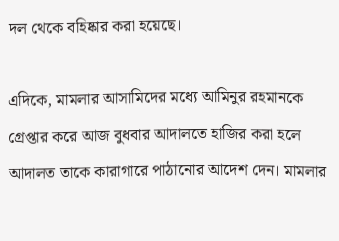দল থেকে বহিষ্কার করা হয়েছে।

এদিকে, মামলার আসামিদের মধ্যে আমিনুর রহমানকে গ্রেপ্তার করে আজ বুধবার আদালতে হাজির করা হলে আদালত তাকে কারাগারে পাঠানোর আদেশ দেন। মামলার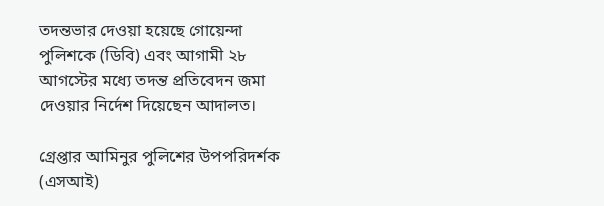তদন্তভার দেওয়া হয়েছে গোয়েন্দা পুলিশকে (ডিবি) এবং আগামী ২৮ আগস্টের মধ্যে তদন্ত প্রতিবেদন জমা দেওয়ার নির্দেশ দিয়েছেন আদালত।

গ্রেপ্তার আমিনুর পুলিশের উপপরিদর্শক (এসআই)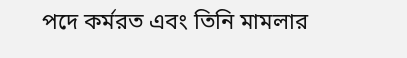পদে কর্মরত এবং তিনি মামলার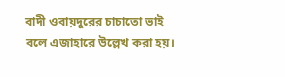বাদী ওবায়দুরের চাচাতো ভাই বলে এজাহারে উল্লেখ করা হয়।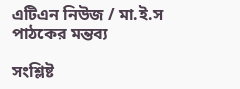এটিএন নিউজ / মা.ই.স
পাঠকের মন্তব্য

সংশ্লিষ্ট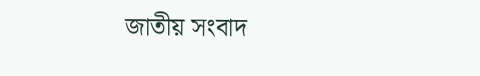জাতীয় সংবাদ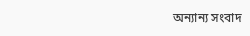অন্যান্য সংবাদ